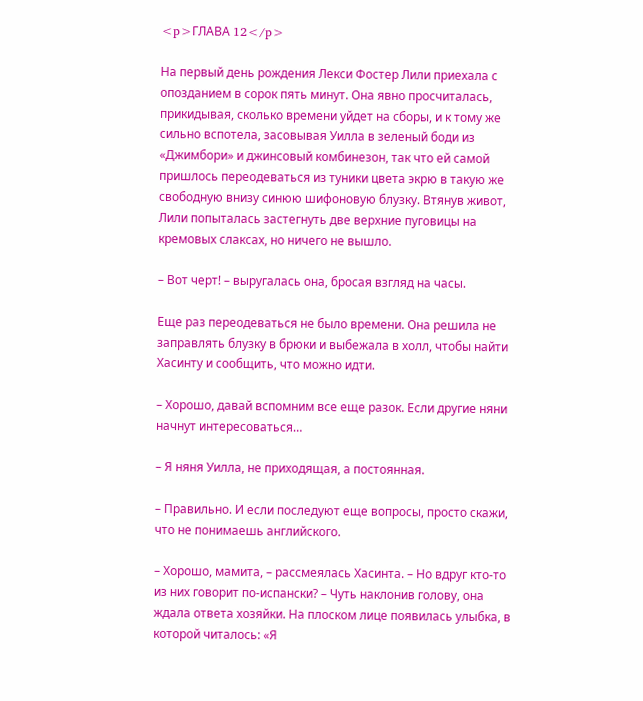<p>ГЛАВА 12</p>

На первый день рождения Лекси Фостер Лили приехала с опозданием в сорок пять минут. Она явно просчиталась, прикидывая, сколько времени уйдет на сборы, и к тому же сильно вспотела, засовывая Уилла в зеленый боди из «Джимбори» и джинсовый комбинезон, так что ей самой пришлось переодеваться из туники цвета экрю в такую же свободную внизу синюю шифоновую блузку. Втянув живот, Лили попыталась застегнуть две верхние пуговицы на кремовых слаксах, но ничего не вышло.

– Вот черт! – выругалась она, бросая взгляд на часы.

Еще раз переодеваться не было времени. Она решила не заправлять блузку в брюки и выбежала в холл, чтобы найти Хасинту и сообщить, что можно идти.

– Хорошо, давай вспомним все еще разок. Если другие няни начнут интересоваться…

– Я няня Уилла, не приходящая, а постоянная.

– Правильно. И если последуют еще вопросы, просто скажи, что не понимаешь английского.

– Хорошо, мамита, – рассмеялась Хасинта. – Но вдруг кто-то из них говорит по-испански? – Чуть наклонив голову, она ждала ответа хозяйки. На плоском лице появилась улыбка, в которой читалось: «Я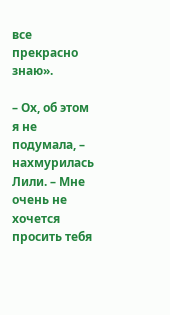все прекрасно знаю».

– Ох, об этом я не подумала, – нахмурилась Лили. – Мне очень не хочется просить тебя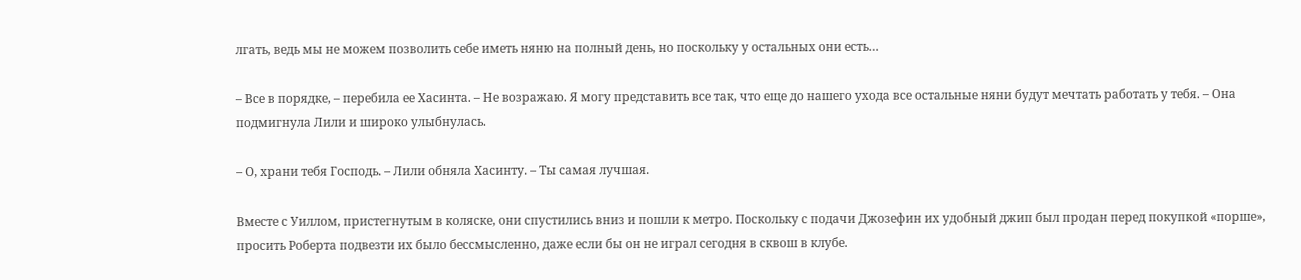лгать, ведь мы не можем позволить себе иметь няню на полный день, но поскольку у остальных они есть…

– Все в порядке, – перебила ее Хасинта. – Не возражаю. Я могу представить все так, что еще до нашего ухода все остальные няни будут мечтать работать у тебя. – Она подмигнула Лили и широко улыбнулась.

– О, храни тебя Господь. – Лили обняла Хасинту. – Ты самая лучшая.

Вместе с Уиллом, пристегнутым в коляске, они спустились вниз и пошли к метро. Поскольку с подачи Джозефин их удобный джип был продан перед покупкой «порше», просить Роберта подвезти их было бессмысленно, даже если бы он не играл сегодня в сквош в клубе.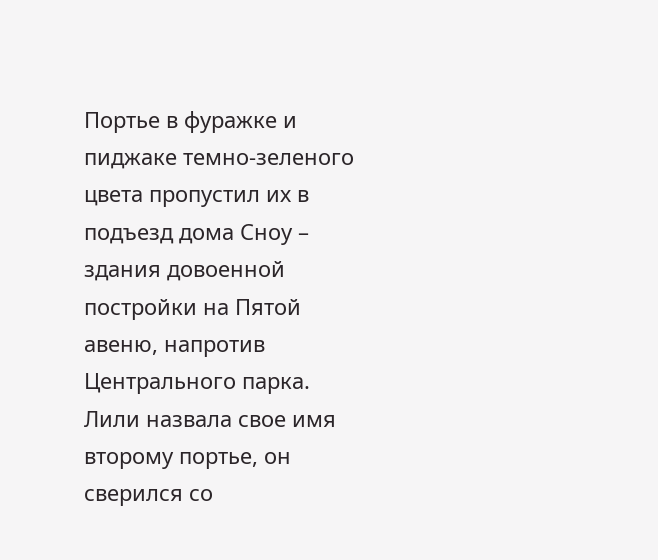Портье в фуражке и пиджаке темно-зеленого цвета пропустил их в подъезд дома Сноу – здания довоенной постройки на Пятой авеню, напротив Центрального парка. Лили назвала свое имя второму портье, он сверился со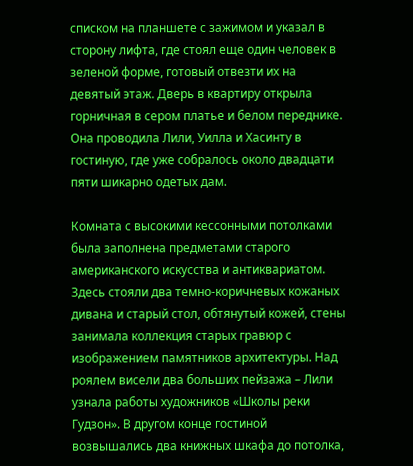списком на планшете с зажимом и указал в сторону лифта, где стоял еще один человек в зеленой форме, готовый отвезти их на девятый этаж. Дверь в квартиру открыла горничная в сером платье и белом переднике. Она проводила Лили, Уилла и Хасинту в гостиную, где уже собралось около двадцати пяти шикарно одетых дам.

Комната с высокими кессонными потолками была заполнена предметами старого американского искусства и антиквариатом. Здесь стояли два темно-коричневых кожаных дивана и старый стол, обтянутый кожей, стены занимала коллекция старых гравюр с изображением памятников архитектуры. Над роялем висели два больших пейзажа – Лили узнала работы художников «Школы реки Гудзон». В другом конце гостиной возвышались два книжных шкафа до потолка,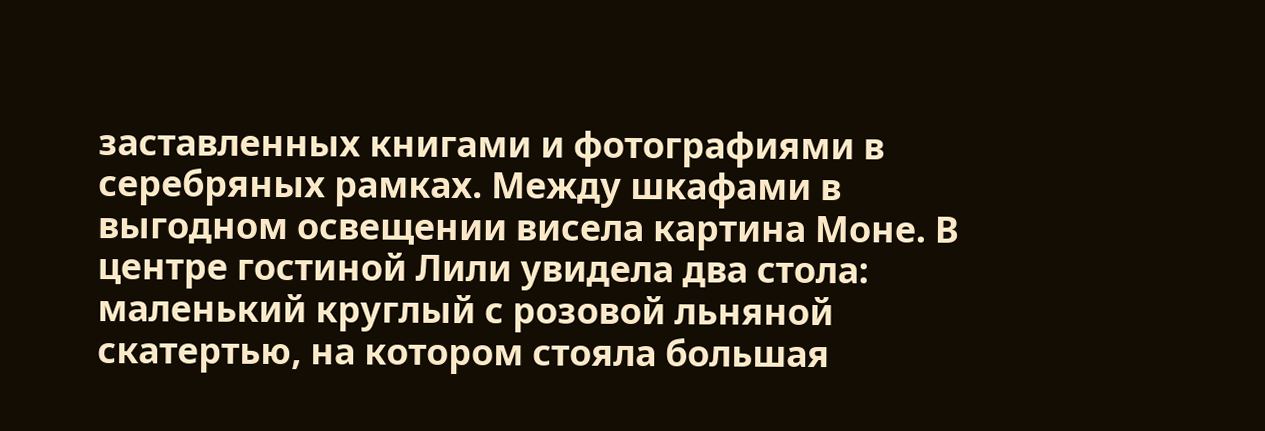заставленных книгами и фотографиями в серебряных рамках. Между шкафами в выгодном освещении висела картина Моне. В центре гостиной Лили увидела два стола: маленький круглый с розовой льняной скатертью, на котором стояла большая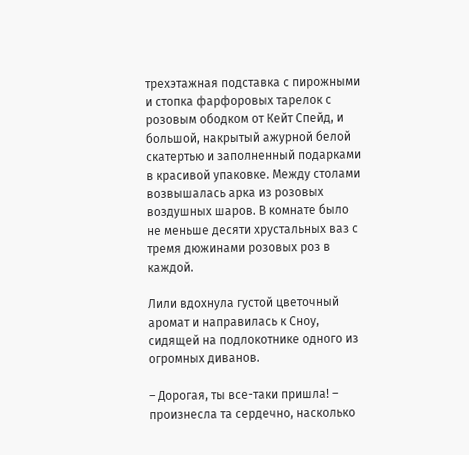трехэтажная подставка с пирожными и стопка фарфоровых тарелок с розовым ободком от Кейт Спейд, и большой, накрытый ажурной белой скатертью и заполненный подарками в красивой упаковке. Между столами возвышалась арка из розовых воздушных шаров. В комнате было не меньше десяти хрустальных ваз с тремя дюжинами розовых роз в каждой.

Лили вдохнула густой цветочный аромат и направилась к Сноу, сидящей на подлокотнике одного из огромных диванов.

– Дорогая, ты все-таки пришла! – произнесла та сердечно, насколько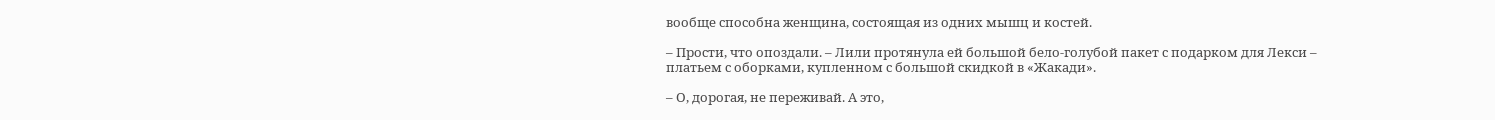вообще способна женщина, состоящая из одних мышц и костей.

– Прости, что опоздали. – Лили протянула ей большой бело-голубой пакет с подарком для Лекси – платьем с оборками, купленном с большой скидкой в «Жакади».

– О, дорогая, не переживай. А это,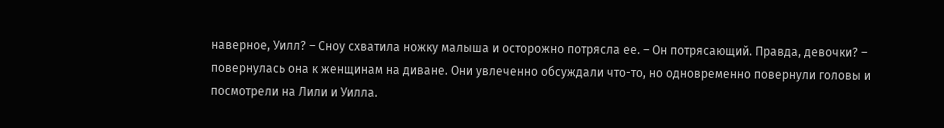наверное, Уилл? – Сноу схватила ножку малыша и осторожно потрясла ее. – Он потрясающий. Правда, девочки? – повернулась она к женщинам на диване. Они увлеченно обсуждали что-то, но одновременно повернули головы и посмотрели на Лили и Уилла.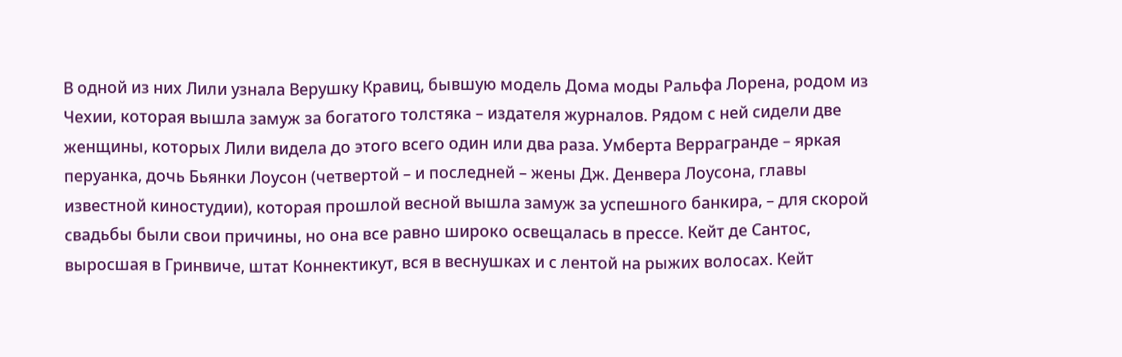В одной из них Лили узнала Верушку Кравиц, бывшую модель Дома моды Ральфа Лорена, родом из Чехии, которая вышла замуж за богатого толстяка – издателя журналов. Рядом с ней сидели две женщины, которых Лили видела до этого всего один или два раза. Умберта Веррагранде – яркая перуанка, дочь Бьянки Лоусон (четвертой – и последней – жены Дж. Денвера Лоусона, главы известной киностудии), которая прошлой весной вышла замуж за успешного банкира, – для скорой свадьбы были свои причины, но она все равно широко освещалась в прессе. Кейт де Сантос, выросшая в Гринвиче, штат Коннектикут, вся в веснушках и с лентой на рыжих волосах. Кейт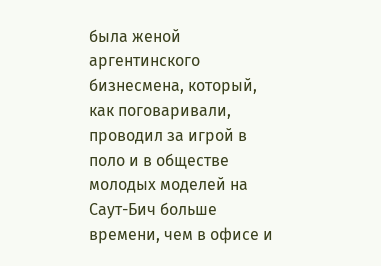была женой аргентинского бизнесмена, который, как поговаривали, проводил за игрой в поло и в обществе молодых моделей на Саут-Бич больше времени, чем в офисе и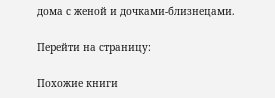дома с женой и дочками-близнецами.

Перейти на страницу:

Похожие книги